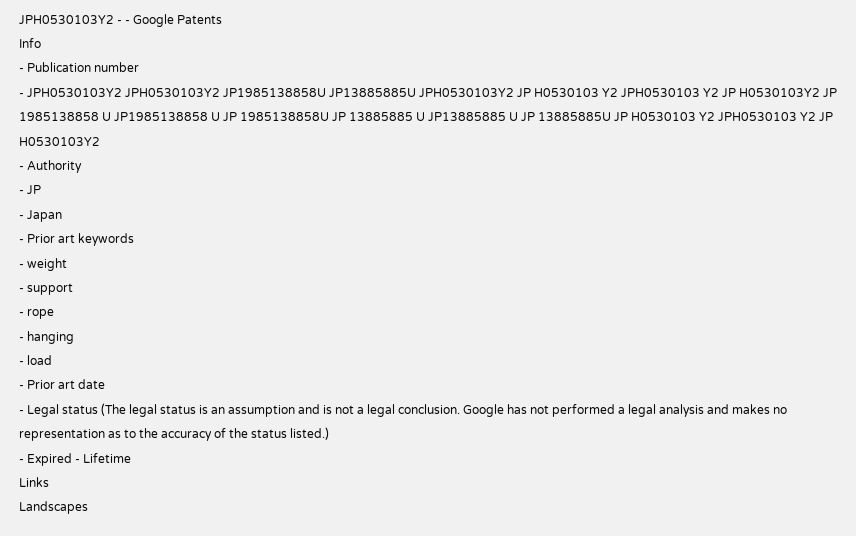JPH0530103Y2 - - Google Patents
Info
- Publication number
- JPH0530103Y2 JPH0530103Y2 JP1985138858U JP13885885U JPH0530103Y2 JP H0530103 Y2 JPH0530103 Y2 JP H0530103Y2 JP 1985138858 U JP1985138858 U JP 1985138858U JP 13885885 U JP13885885 U JP 13885885U JP H0530103 Y2 JPH0530103 Y2 JP H0530103Y2
- Authority
- JP
- Japan
- Prior art keywords
- weight
- support
- rope
- hanging
- load
- Prior art date
- Legal status (The legal status is an assumption and is not a legal conclusion. Google has not performed a legal analysis and makes no representation as to the accuracy of the status listed.)
- Expired - Lifetime
Links
Landscapes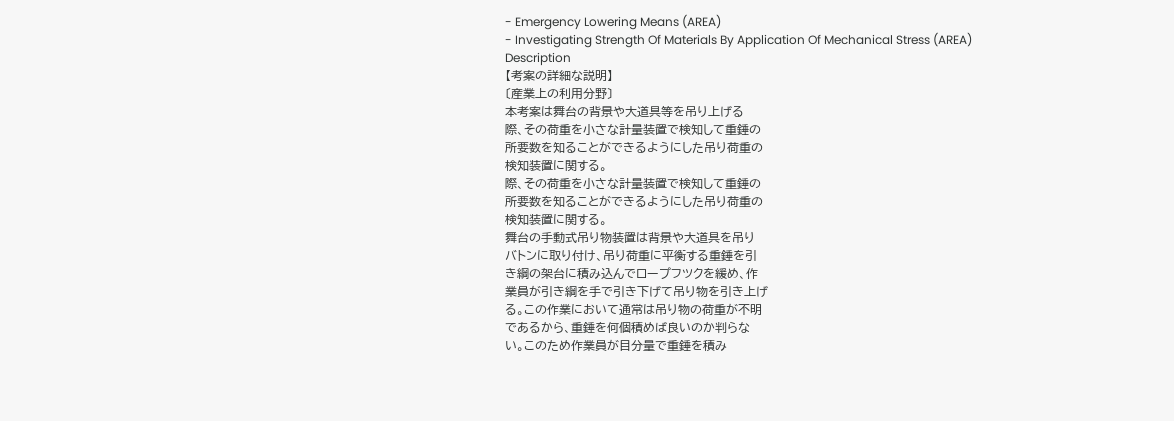- Emergency Lowering Means (AREA)
- Investigating Strength Of Materials By Application Of Mechanical Stress (AREA)
Description
【考案の詳細な説明】
〔産業上の利用分野〕
本考案は舞台の背景や大道具等を吊り上げる
際、その荷重を小さな計量装置で検知して重錘の
所要数を知ることができるようにした吊り荷重の
検知装置に関する。
際、その荷重を小さな計量装置で検知して重錘の
所要数を知ることができるようにした吊り荷重の
検知装置に関する。
舞台の手動式吊り物装置は背景や大道具を吊り
バトンに取り付け、吊り荷重に平衡する重錘を引
き綱の架台に積み込んでロープフツクを緩め、作
業員が引き綱を手で引き下げて吊り物を引き上げ
る。この作業において通常は吊り物の荷重が不明
であるから、重錘を何個積めば良いのか判らな
い。このため作業員が目分量で重錘を積み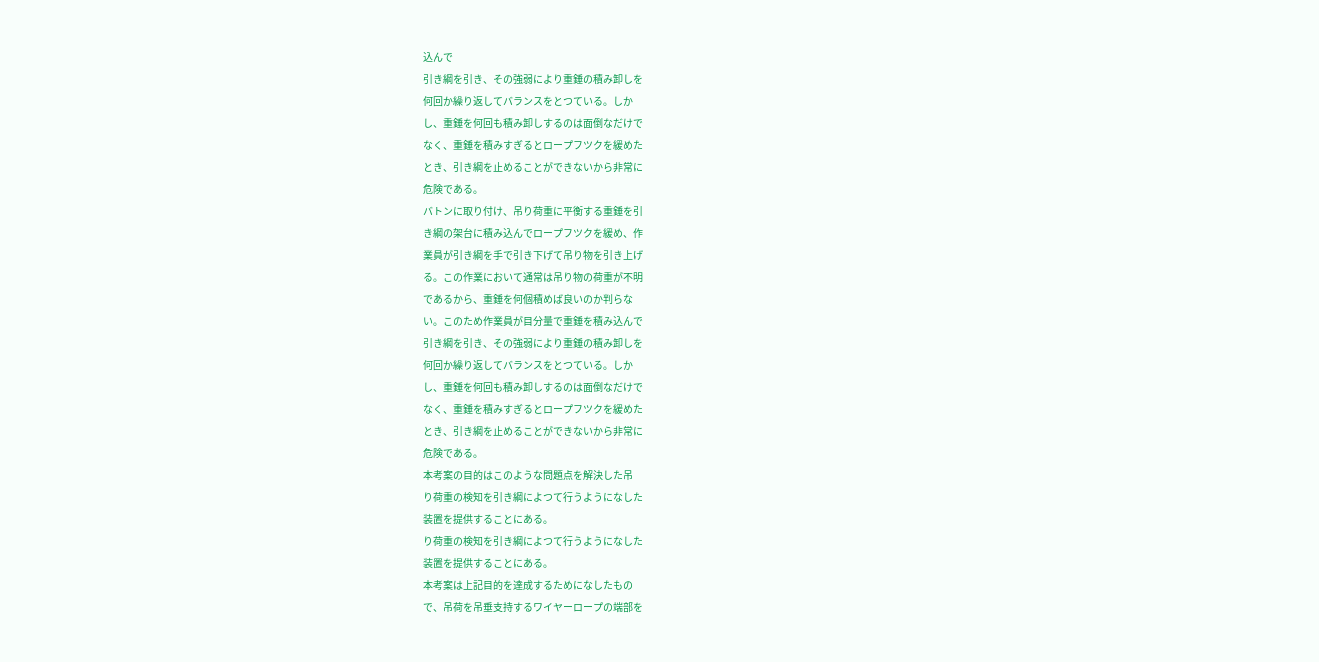込んで
引き綱を引き、その強弱により重錘の積み卸しを
何回か繰り返してバランスをとつている。しか
し、重錘を何回も積み卸しするのは面倒なだけで
なく、重錘を積みすぎるとロープフツクを緩めた
とき、引き綱を止めることができないから非常に
危険である。
バトンに取り付け、吊り荷重に平衡する重錘を引
き綱の架台に積み込んでロープフツクを緩め、作
業員が引き綱を手で引き下げて吊り物を引き上げ
る。この作業において通常は吊り物の荷重が不明
であるから、重錘を何個積めば良いのか判らな
い。このため作業員が目分量で重錘を積み込んで
引き綱を引き、その強弱により重錘の積み卸しを
何回か繰り返してバランスをとつている。しか
し、重錘を何回も積み卸しするのは面倒なだけで
なく、重錘を積みすぎるとロープフツクを緩めた
とき、引き綱を止めることができないから非常に
危険である。
本考案の目的はこのような問題点を解決した吊
り荷重の検知を引き綱によつて行うようになした
装置を提供することにある。
り荷重の検知を引き綱によつて行うようになした
装置を提供することにある。
本考案は上記目的を達成するためになしたもの
で、吊荷を吊垂支持するワイヤーロープの端部を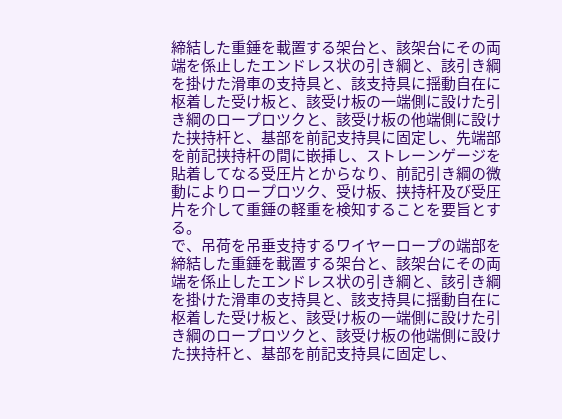締結した重錘を載置する架台と、該架台にその両
端を係止したエンドレス状の引き綱と、該引き綱
を掛けた滑車の支持具と、該支持具に揺動自在に
枢着した受け板と、該受け板の一端側に設けた引
き綱のロープロツクと、該受け板の他端側に設け
た挟持杆と、基部を前記支持具に固定し、先端部
を前記挟持杆の間に嵌挿し、ストレーンゲージを
貼着してなる受圧片とからなり、前記引き綱の微
動によりロープロツク、受け板、挟持杆及び受圧
片を介して重錘の軽重を検知することを要旨とす
る。
で、吊荷を吊垂支持するワイヤーロープの端部を
締結した重錘を載置する架台と、該架台にその両
端を係止したエンドレス状の引き綱と、該引き綱
を掛けた滑車の支持具と、該支持具に揺動自在に
枢着した受け板と、該受け板の一端側に設けた引
き綱のロープロツクと、該受け板の他端側に設け
た挟持杆と、基部を前記支持具に固定し、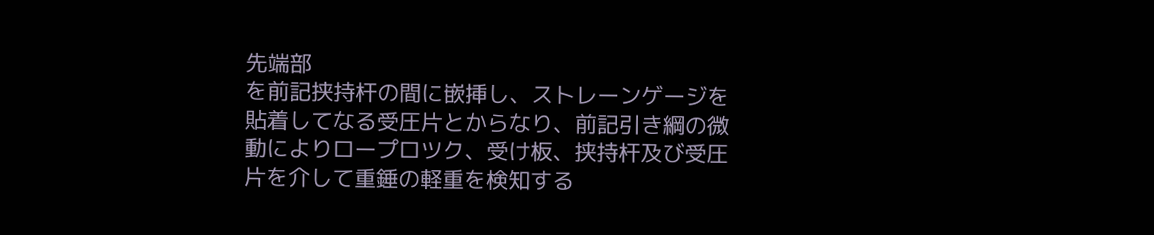先端部
を前記挟持杆の間に嵌挿し、ストレーンゲージを
貼着してなる受圧片とからなり、前記引き綱の微
動によりロープロツク、受け板、挟持杆及び受圧
片を介して重錘の軽重を検知する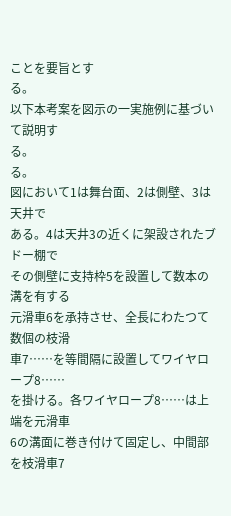ことを要旨とす
る。
以下本考案を図示の一実施例に基づいて説明す
る。
る。
図において1は舞台面、2は側壁、3は天井で
ある。4は天井3の近くに架設されたブドー棚で
その側壁に支持枠5を設置して数本の溝を有する
元滑車6を承持させ、全長にわたつて数個の枝滑
車7……を等間隔に設置してワイヤロープ8……
を掛ける。各ワイヤロープ8……は上端を元滑車
6の溝面に巻き付けて固定し、中間部を枝滑車7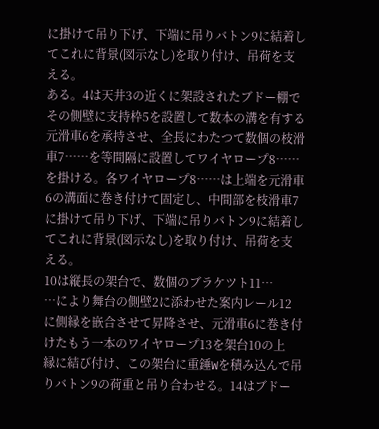に掛けて吊り下げ、下端に吊りバトン9に結着し
てこれに背景(図示なし)を取り付け、吊荷を支
える。
ある。4は天井3の近くに架設されたブドー棚で
その側壁に支持枠5を設置して数本の溝を有する
元滑車6を承持させ、全長にわたつて数個の枝滑
車7……を等間隔に設置してワイヤロープ8……
を掛ける。各ワイヤロープ8……は上端を元滑車
6の溝面に巻き付けて固定し、中間部を枝滑車7
に掛けて吊り下げ、下端に吊りバトン9に結着し
てこれに背景(図示なし)を取り付け、吊荷を支
える。
10は縦長の架台で、数個のブラケツト11…
…により舞台の側壁2に添わせた案内レール12
に側縁を嵌合させて昇降させ、元滑車6に巻き付
けたもう一本のワイヤロープ13を架台10の上
縁に結び付け、この架台に重錘Wを積み込んで吊
りバトン9の荷重と吊り合わせる。14はブドー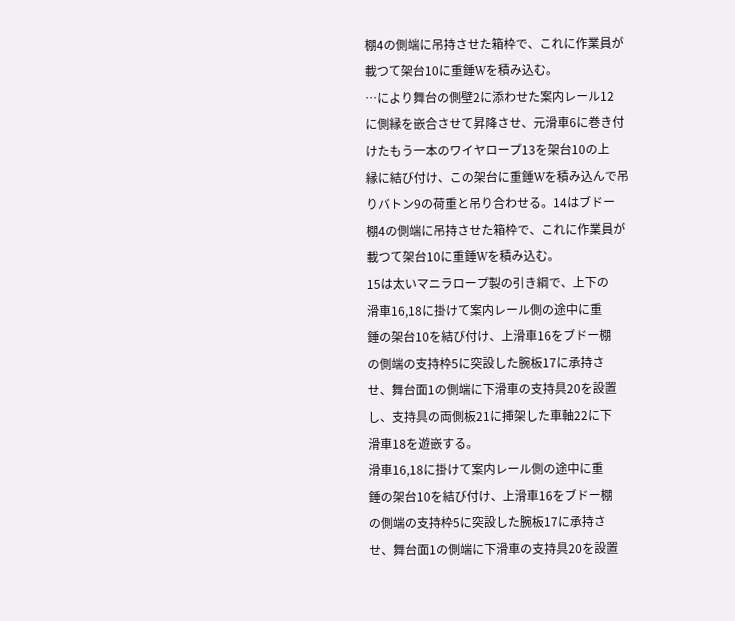棚4の側端に吊持させた箱枠で、これに作業員が
載つて架台10に重錘Wを積み込む。
…により舞台の側壁2に添わせた案内レール12
に側縁を嵌合させて昇降させ、元滑車6に巻き付
けたもう一本のワイヤロープ13を架台10の上
縁に結び付け、この架台に重錘Wを積み込んで吊
りバトン9の荷重と吊り合わせる。14はブドー
棚4の側端に吊持させた箱枠で、これに作業員が
載つて架台10に重錘Wを積み込む。
15は太いマニラロープ製の引き綱で、上下の
滑車16,18に掛けて案内レール側の途中に重
錘の架台10を結び付け、上滑車16をブドー棚
の側端の支持枠5に突設した腕板17に承持さ
せ、舞台面1の側端に下滑車の支持具20を設置
し、支持具の両側板21に挿架した車軸22に下
滑車18を遊嵌する。
滑車16,18に掛けて案内レール側の途中に重
錘の架台10を結び付け、上滑車16をブドー棚
の側端の支持枠5に突設した腕板17に承持さ
せ、舞台面1の側端に下滑車の支持具20を設置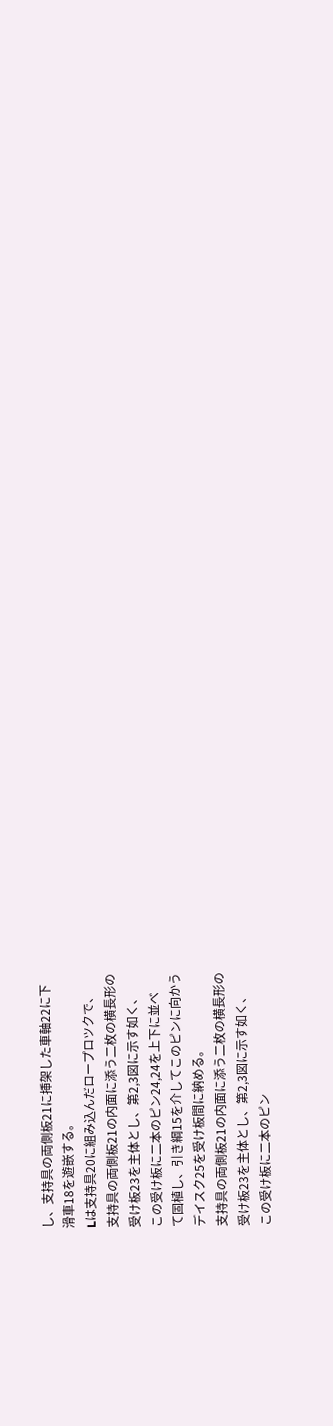し、支持具の両側板21に挿架した車軸22に下
滑車18を遊嵌する。
Lは支持具20に組み込んだロープロツクで、
支持具の両側板21の内面に添う二枚の横長形の
受け板23を主体とし、第2,3図に示す如く、
この受け板に二本のピン24,24を上下に並べ
て固植し、引き綱15を介してこのピンに向かう
デイスク25を受け板間に納める。
支持具の両側板21の内面に添う二枚の横長形の
受け板23を主体とし、第2,3図に示す如く、
この受け板に二本のピン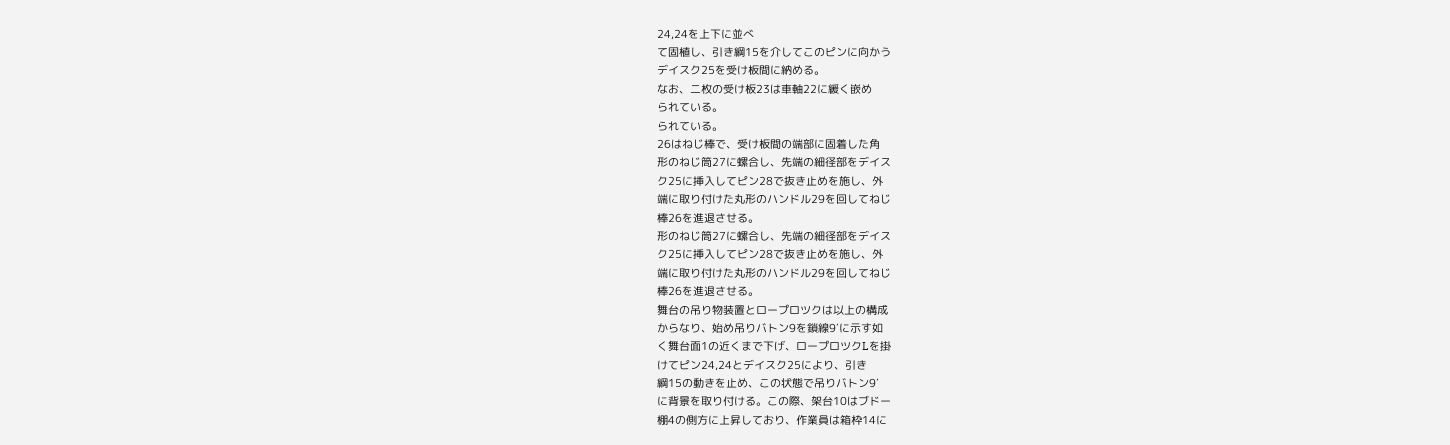24,24を上下に並べ
て固植し、引き綱15を介してこのピンに向かう
デイスク25を受け板間に納める。
なお、二枚の受け板23は車軸22に緩く嵌め
られている。
られている。
26はねじ棒で、受け板間の端部に固着した角
形のねじ筒27に螺合し、先端の細径部をデイス
ク25に挿入してピン28で抜き止めを施し、外
端に取り付けた丸形のハンドル29を回してねじ
棒26を進退させる。
形のねじ筒27に螺合し、先端の細径部をデイス
ク25に挿入してピン28で抜き止めを施し、外
端に取り付けた丸形のハンドル29を回してねじ
棒26を進退させる。
舞台の吊り物装置とロープロツクは以上の構成
からなり、始め吊りバトン9を鎖線9′に示す如
く舞台面1の近くまで下げ、ロープロツクLを掛
けてピン24,24とデイスク25により、引き
綱15の動きを止め、この状態で吊りバトン9′
に背景を取り付ける。この際、架台10はブドー
棚4の側方に上昇しており、作業員は箱枠14に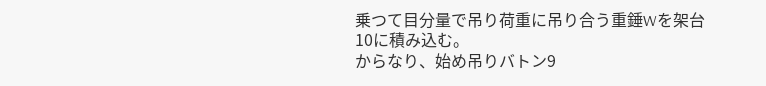乗つて目分量で吊り荷重に吊り合う重錘Wを架台
10に積み込む。
からなり、始め吊りバトン9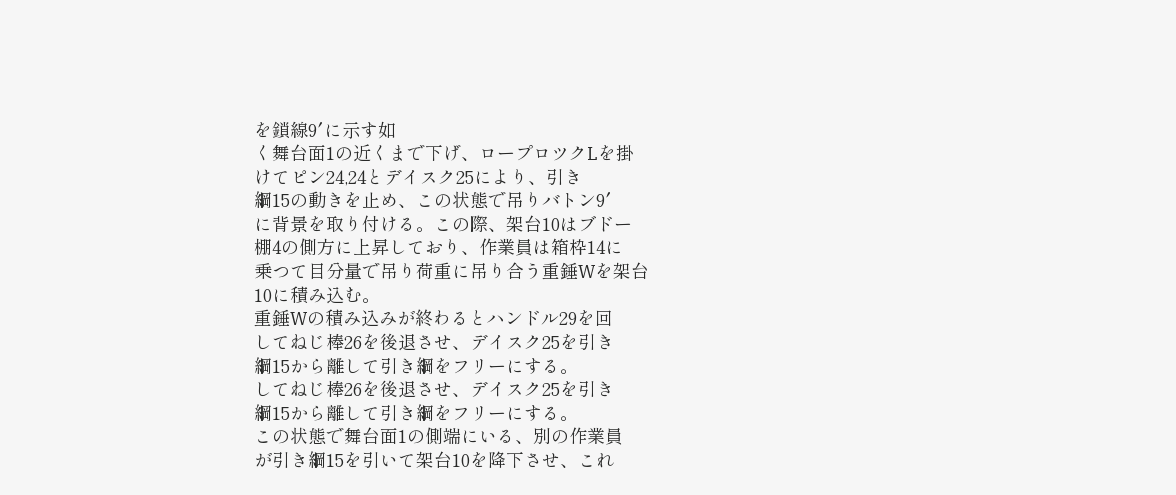を鎖線9′に示す如
く舞台面1の近くまで下げ、ロープロツクLを掛
けてピン24,24とデイスク25により、引き
綱15の動きを止め、この状態で吊りバトン9′
に背景を取り付ける。この際、架台10はブドー
棚4の側方に上昇しており、作業員は箱枠14に
乗つて目分量で吊り荷重に吊り合う重錘Wを架台
10に積み込む。
重錘Wの積み込みが終わるとハンドル29を回
してねじ棒26を後退させ、デイスク25を引き
綱15から離して引き綱をフリーにする。
してねじ棒26を後退させ、デイスク25を引き
綱15から離して引き綱をフリーにする。
この状態で舞台面1の側端にいる、別の作業員
が引き綱15を引いて架台10を降下させ、これ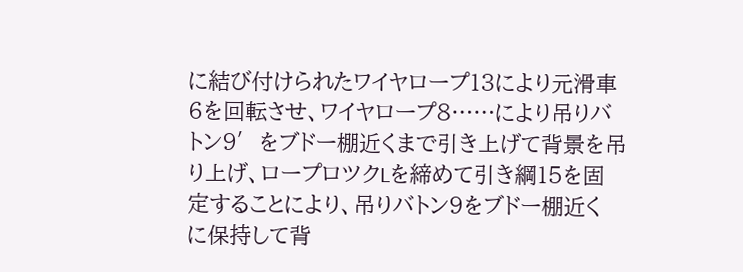に結び付けられたワイヤロープ13により元滑車
6を回転させ、ワイヤロープ8……により吊りバ
トン9′をブドー棚近くまで引き上げて背景を吊
り上げ、ロープロツクLを締めて引き綱15を固
定することにより、吊りバトン9をブドー棚近く
に保持して背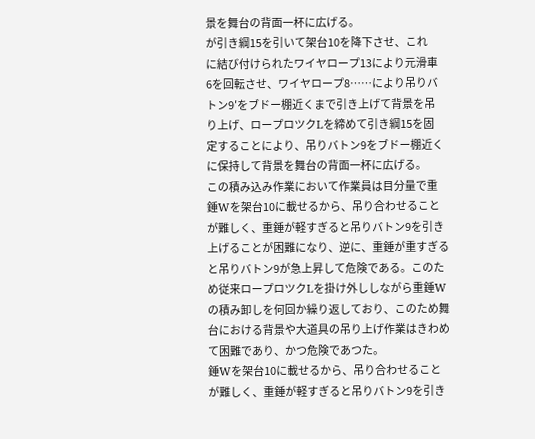景を舞台の背面一杯に広げる。
が引き綱15を引いて架台10を降下させ、これ
に結び付けられたワイヤロープ13により元滑車
6を回転させ、ワイヤロープ8……により吊りバ
トン9′をブドー棚近くまで引き上げて背景を吊
り上げ、ロープロツクLを締めて引き綱15を固
定することにより、吊りバトン9をブドー棚近く
に保持して背景を舞台の背面一杯に広げる。
この積み込み作業において作業員は目分量で重
錘Wを架台10に載せるから、吊り合わせること
が難しく、重錘が軽すぎると吊りバトン9を引き
上げることが困難になり、逆に、重錘が重すぎる
と吊りバトン9が急上昇して危険である。このた
め従来ロープロツクLを掛け外ししながら重錘W
の積み卸しを何回か繰り返しており、このため舞
台における背景や大道具の吊り上げ作業はきわめ
て困難であり、かつ危険であつた。
錘Wを架台10に載せるから、吊り合わせること
が難しく、重錘が軽すぎると吊りバトン9を引き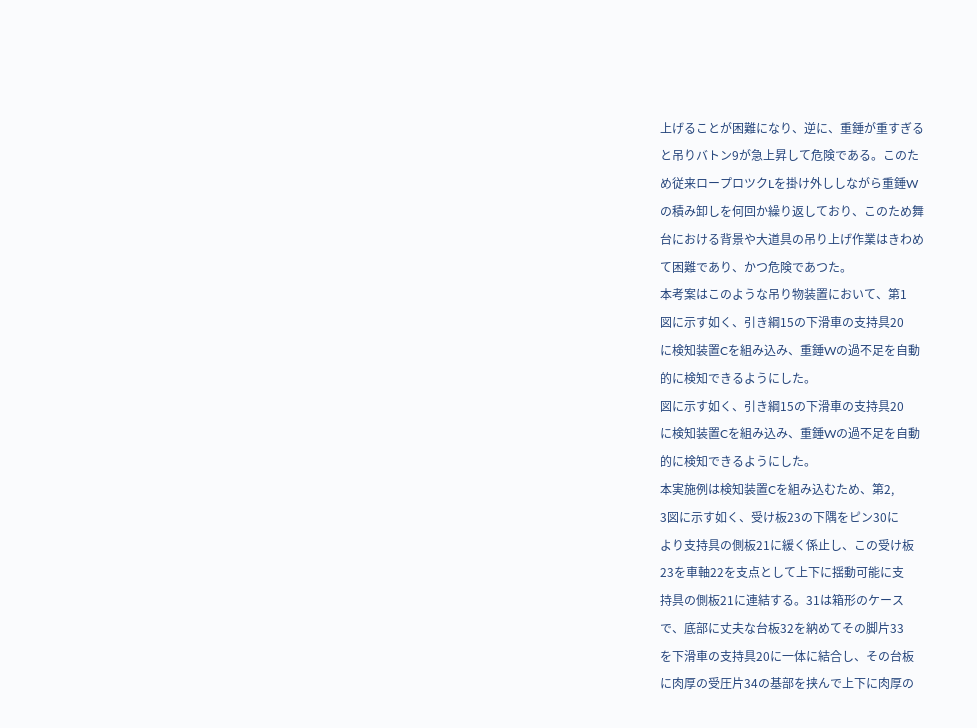上げることが困難になり、逆に、重錘が重すぎる
と吊りバトン9が急上昇して危険である。このた
め従来ロープロツクLを掛け外ししながら重錘W
の積み卸しを何回か繰り返しており、このため舞
台における背景や大道具の吊り上げ作業はきわめ
て困難であり、かつ危険であつた。
本考案はこのような吊り物装置において、第1
図に示す如く、引き綱15の下滑車の支持具20
に検知装置Cを組み込み、重錘Wの過不足を自動
的に検知できるようにした。
図に示す如く、引き綱15の下滑車の支持具20
に検知装置Cを組み込み、重錘Wの過不足を自動
的に検知できるようにした。
本実施例は検知装置Cを組み込むため、第2,
3図に示す如く、受け板23の下隅をピン30に
より支持具の側板21に緩く係止し、この受け板
23を車軸22を支点として上下に揺動可能に支
持具の側板21に連結する。31は箱形のケース
で、底部に丈夫な台板32を納めてその脚片33
を下滑車の支持具20に一体に結合し、その台板
に肉厚の受圧片34の基部を挟んで上下に肉厚の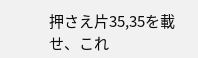押さえ片35,35を載せ、これ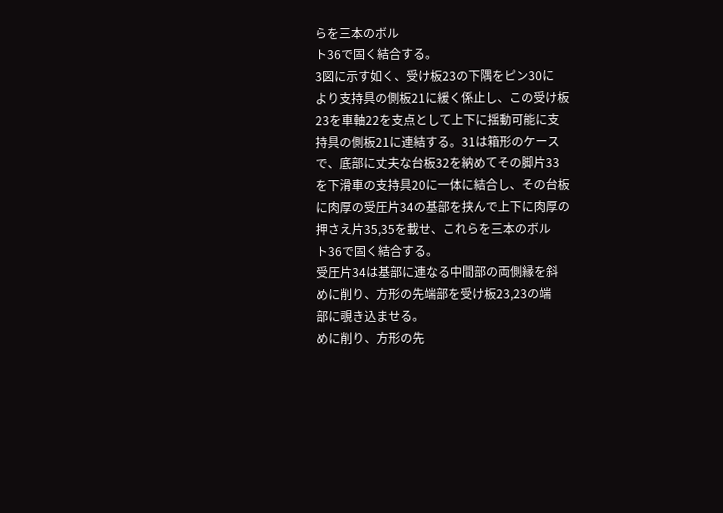らを三本のボル
ト36で固く結合する。
3図に示す如く、受け板23の下隅をピン30に
より支持具の側板21に緩く係止し、この受け板
23を車軸22を支点として上下に揺動可能に支
持具の側板21に連結する。31は箱形のケース
で、底部に丈夫な台板32を納めてその脚片33
を下滑車の支持具20に一体に結合し、その台板
に肉厚の受圧片34の基部を挟んで上下に肉厚の
押さえ片35,35を載せ、これらを三本のボル
ト36で固く結合する。
受圧片34は基部に連なる中間部の両側縁を斜
めに削り、方形の先端部を受け板23,23の端
部に覗き込ませる。
めに削り、方形の先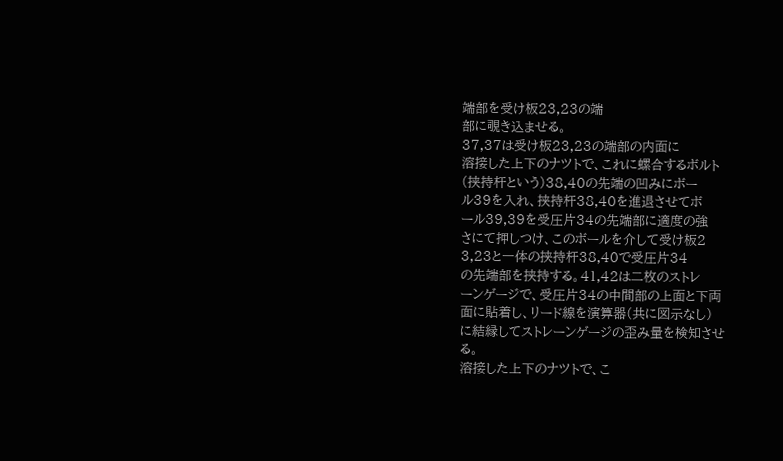端部を受け板23,23の端
部に覗き込ませる。
37,37は受け板23,23の端部の内面に
溶接した上下のナツトで、これに螺合するボルト
(挟持杆という)38,40の先端の凹みにボー
ル39を入れ、挟持杆38,40を進退させてボ
ール39,39を受圧片34の先端部に適度の強
さにて押しつけ、このボールを介して受け板2
3,23と一体の挟持杆38,40で受圧片34
の先端部を挟持する。41,42は二枚のストレ
ーンゲージで、受圧片34の中間部の上面と下両
面に貼着し、リード線を演算器(共に図示なし)
に結縁してストレーンゲージの歪み量を検知させ
る。
溶接した上下のナツトで、こ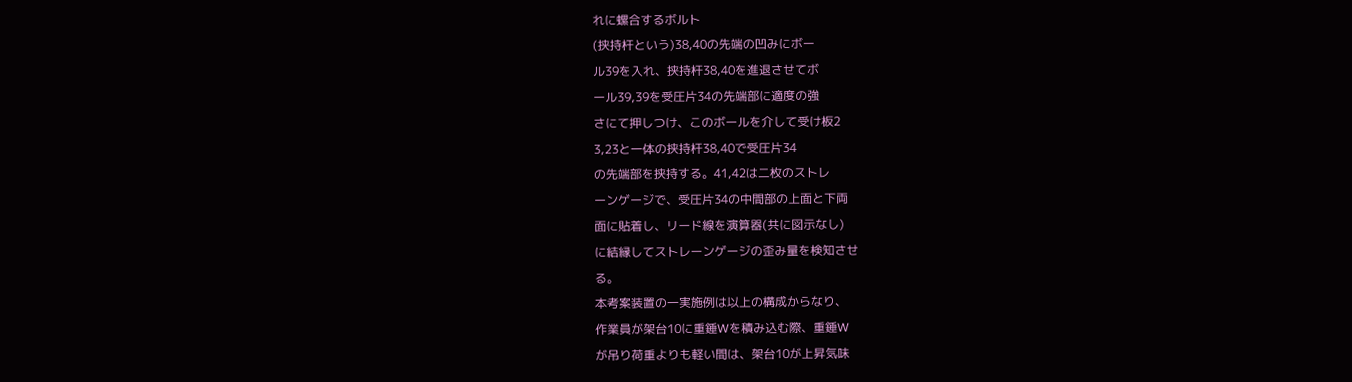れに螺合するボルト
(挟持杆という)38,40の先端の凹みにボー
ル39を入れ、挟持杆38,40を進退させてボ
ール39,39を受圧片34の先端部に適度の強
さにて押しつけ、このボールを介して受け板2
3,23と一体の挟持杆38,40で受圧片34
の先端部を挟持する。41,42は二枚のストレ
ーンゲージで、受圧片34の中間部の上面と下両
面に貼着し、リード線を演算器(共に図示なし)
に結縁してストレーンゲージの歪み量を検知させ
る。
本考案装置の一実施例は以上の構成からなり、
作業員が架台10に重錘Wを積み込む際、重錘W
が吊り荷重よりも軽い間は、架台10が上昇気味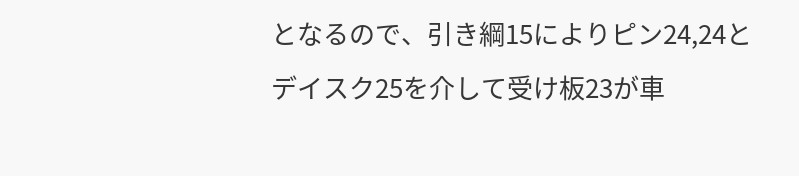となるので、引き綱15によりピン24,24と
デイスク25を介して受け板23が車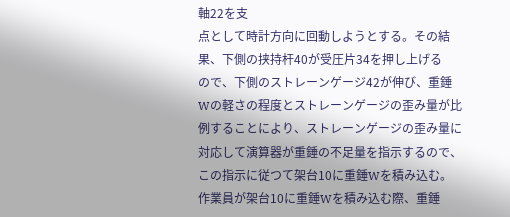軸22を支
点として時計方向に回動しようとする。その結
果、下側の挟持杆40が受圧片34を押し上げる
ので、下側のストレーンゲージ42が伸び、重錘
Wの軽さの程度とストレーンゲージの歪み量が比
例することにより、ストレーンゲージの歪み量に
対応して演算器が重錘の不足量を指示するので、
この指示に従つて架台10に重錘Wを積み込む。
作業員が架台10に重錘Wを積み込む際、重錘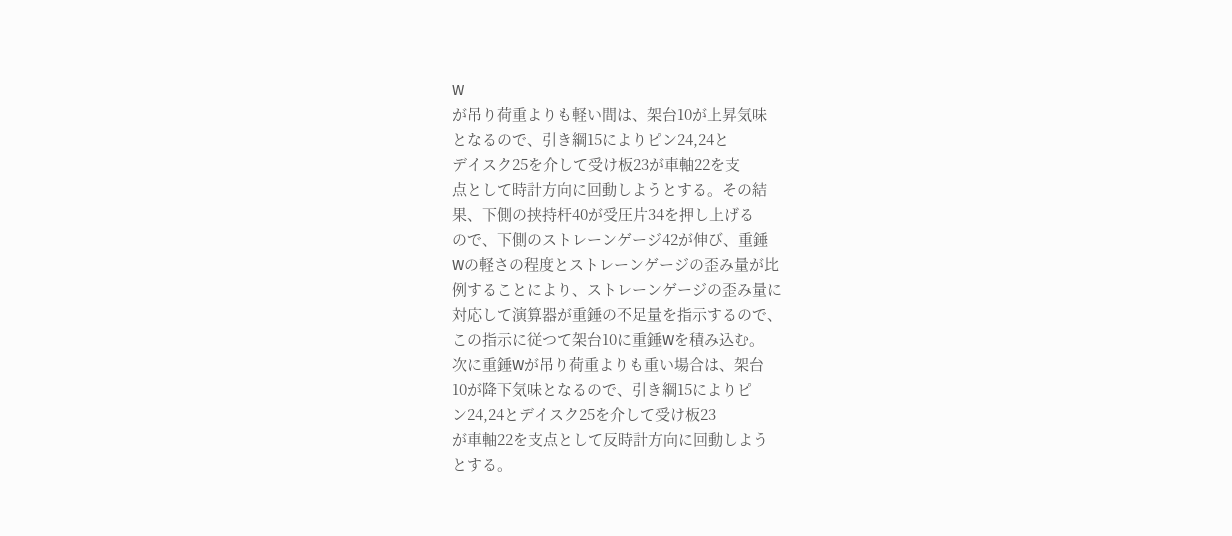W
が吊り荷重よりも軽い間は、架台10が上昇気味
となるので、引き綱15によりピン24,24と
デイスク25を介して受け板23が車軸22を支
点として時計方向に回動しようとする。その結
果、下側の挟持杆40が受圧片34を押し上げる
ので、下側のストレーンゲージ42が伸び、重錘
Wの軽さの程度とストレーンゲージの歪み量が比
例することにより、ストレーンゲージの歪み量に
対応して演算器が重錘の不足量を指示するので、
この指示に従つて架台10に重錘Wを積み込む。
次に重錘Wが吊り荷重よりも重い場合は、架台
10が降下気味となるので、引き綱15によりピ
ン24,24とデイスク25を介して受け板23
が車軸22を支点として反時計方向に回動しよう
とする。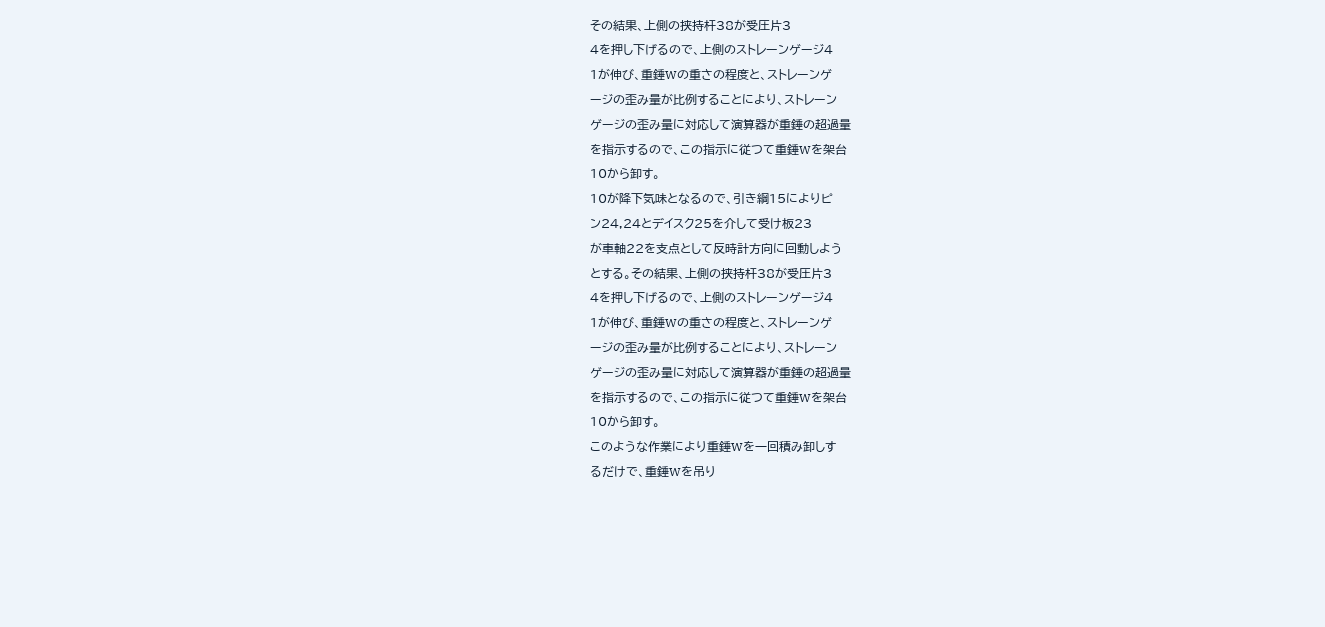その結果、上側の挟持杆38が受圧片3
4を押し下げるので、上側のストレーンゲージ4
1が伸び、重錘Wの重さの程度と、ストレーンゲ
ージの歪み量が比例することにより、ストレーン
ゲージの歪み量に対応して演算器が重錘の超過量
を指示するので、この指示に従つて重錘Wを架台
10から卸す。
10が降下気味となるので、引き綱15によりピ
ン24,24とデイスク25を介して受け板23
が車軸22を支点として反時計方向に回動しよう
とする。その結果、上側の挟持杆38が受圧片3
4を押し下げるので、上側のストレーンゲージ4
1が伸び、重錘Wの重さの程度と、ストレーンゲ
ージの歪み量が比例することにより、ストレーン
ゲージの歪み量に対応して演算器が重錘の超過量
を指示するので、この指示に従つて重錘Wを架台
10から卸す。
このような作業により重錘Wを一回積み卸しす
るだけで、重錘Wを吊り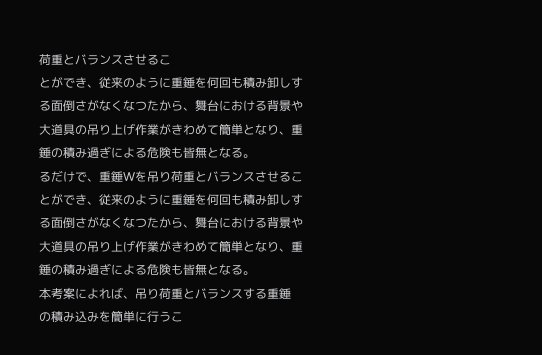荷重とバランスさせるこ
とができ、従来のように重錘を何回も積み卸しす
る面倒さがなくなつたから、舞台における背景や
大道具の吊り上げ作業がきわめて簡単となり、重
錘の積み過ぎによる危険も皆無となる。
るだけで、重錘Wを吊り荷重とバランスさせるこ
とができ、従来のように重錘を何回も積み卸しす
る面倒さがなくなつたから、舞台における背景や
大道具の吊り上げ作業がきわめて簡単となり、重
錘の積み過ぎによる危険も皆無となる。
本考案によれば、吊り荷重とバランスする重錘
の積み込みを簡単に行うこ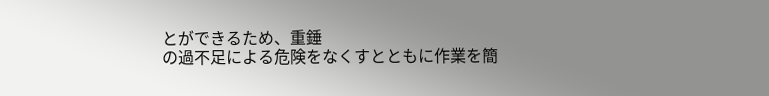とができるため、重錘
の過不足による危険をなくすとともに作業を簡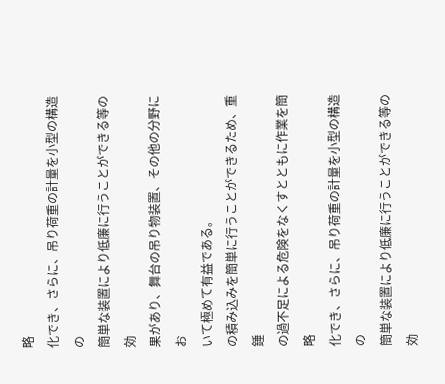略
化でき、さらに、吊り荷重の計量を小型の構造の
簡単な装置により低廉に行うことができる等の効
果があり、舞台の吊り物装置、その他の分野にお
いて極めて有益である。
の積み込みを簡単に行うことができるため、重錘
の過不足による危険をなくすとともに作業を簡略
化でき、さらに、吊り荷重の計量を小型の構造の
簡単な装置により低廉に行うことができる等の効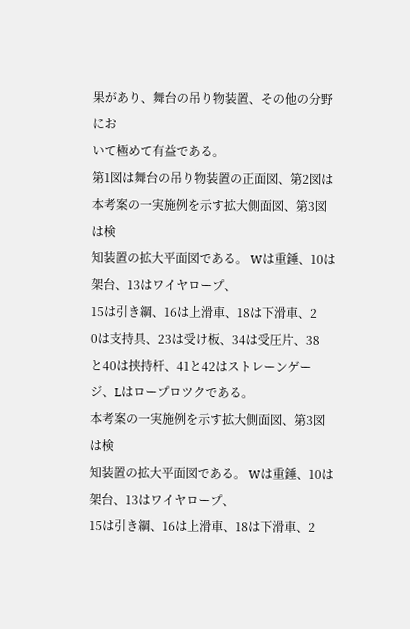果があり、舞台の吊り物装置、その他の分野にお
いて極めて有益である。
第1図は舞台の吊り物装置の正面図、第2図は
本考案の一実施例を示す拡大側面図、第3図は検
知装置の拡大平面図である。 Wは重錘、10は架台、13はワイヤロープ、
15は引き綱、16は上滑車、18は下滑車、2
0は支持具、23は受け板、34は受圧片、38
と40は挟持杆、41と42はストレーンゲー
ジ、Lはロープロツクである。
本考案の一実施例を示す拡大側面図、第3図は検
知装置の拡大平面図である。 Wは重錘、10は架台、13はワイヤロープ、
15は引き綱、16は上滑車、18は下滑車、2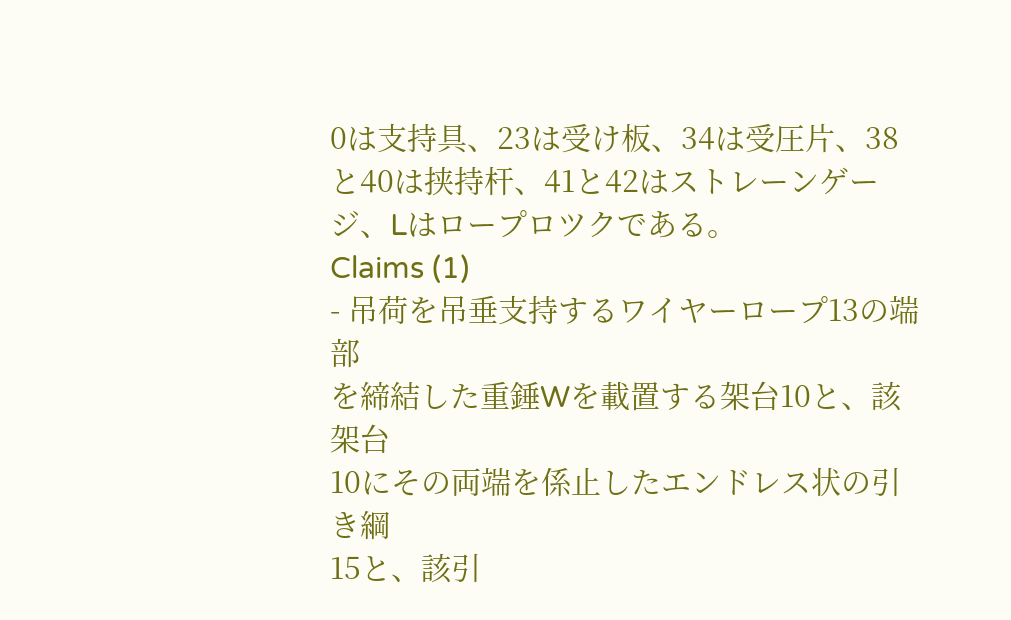0は支持具、23は受け板、34は受圧片、38
と40は挟持杆、41と42はストレーンゲー
ジ、Lはロープロツクである。
Claims (1)
- 吊荷を吊垂支持するワイヤーロープ13の端部
を締結した重錘Wを載置する架台10と、該架台
10にその両端を係止したエンドレス状の引き綱
15と、該引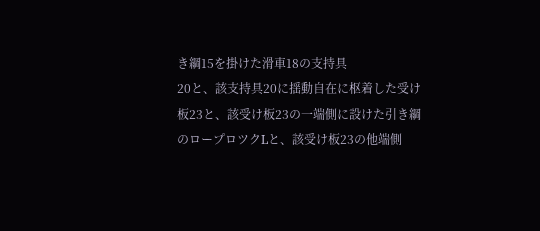き綱15を掛けた滑車18の支持具
20と、該支持具20に揺動自在に枢着した受け
板23と、該受け板23の一端側に設けた引き綱
のロープロツクLと、該受け板23の他端側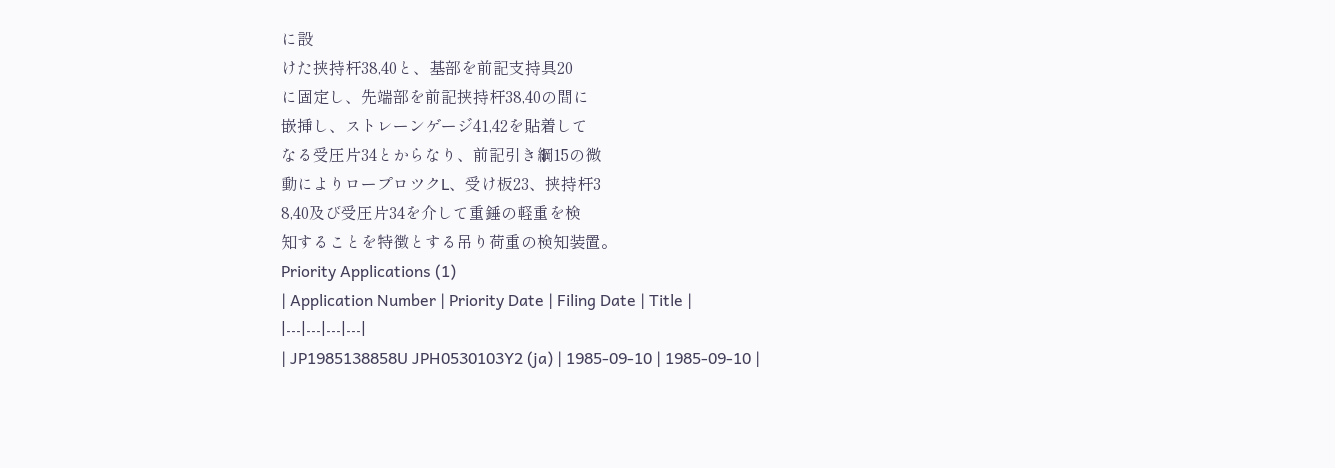に設
けた挟持杆38,40と、基部を前記支持具20
に固定し、先端部を前記挟持杆38,40の間に
嵌挿し、ストレーンゲージ41,42を貼着して
なる受圧片34とからなり、前記引き綱15の微
動によりロープロツクL、受け板23、挟持杆3
8,40及び受圧片34を介して重錘の軽重を検
知することを特徴とする吊り荷重の検知装置。
Priority Applications (1)
| Application Number | Priority Date | Filing Date | Title |
|---|---|---|---|
| JP1985138858U JPH0530103Y2 (ja) | 1985-09-10 | 1985-09-10 |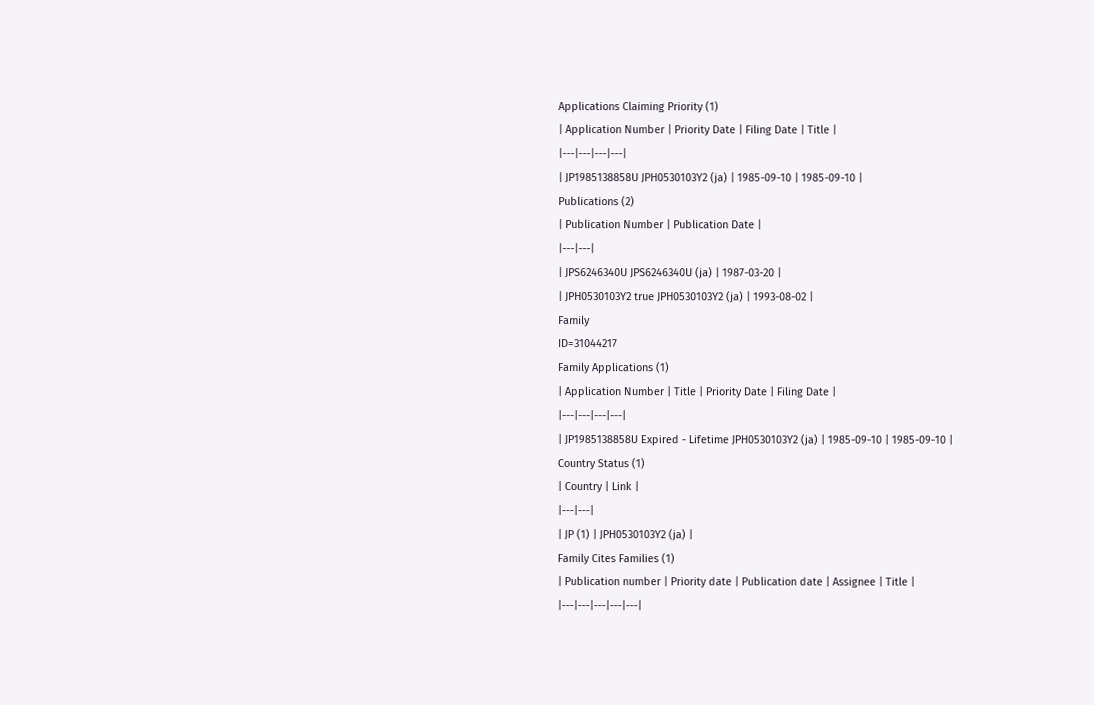Applications Claiming Priority (1)
| Application Number | Priority Date | Filing Date | Title |
|---|---|---|---|
| JP1985138858U JPH0530103Y2 (ja) | 1985-09-10 | 1985-09-10 |
Publications (2)
| Publication Number | Publication Date |
|---|---|
| JPS6246340U JPS6246340U (ja) | 1987-03-20 |
| JPH0530103Y2 true JPH0530103Y2 (ja) | 1993-08-02 |
Family
ID=31044217
Family Applications (1)
| Application Number | Title | Priority Date | Filing Date |
|---|---|---|---|
| JP1985138858U Expired - Lifetime JPH0530103Y2 (ja) | 1985-09-10 | 1985-09-10 |
Country Status (1)
| Country | Link |
|---|---|
| JP (1) | JPH0530103Y2 (ja) |
Family Cites Families (1)
| Publication number | Priority date | Publication date | Assignee | Title |
|---|---|---|---|---|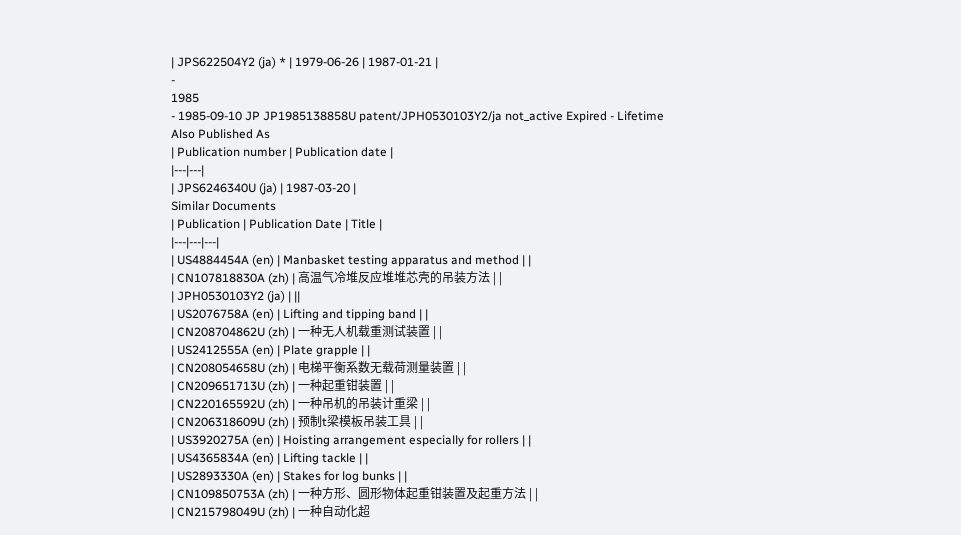| JPS622504Y2 (ja) * | 1979-06-26 | 1987-01-21 |
-
1985
- 1985-09-10 JP JP1985138858U patent/JPH0530103Y2/ja not_active Expired - Lifetime
Also Published As
| Publication number | Publication date |
|---|---|
| JPS6246340U (ja) | 1987-03-20 |
Similar Documents
| Publication | Publication Date | Title |
|---|---|---|
| US4884454A (en) | Manbasket testing apparatus and method | |
| CN107818830A (zh) | 高温气冷堆反应堆堆芯壳的吊装方法 | |
| JPH0530103Y2 (ja) | ||
| US2076758A (en) | Lifting and tipping band | |
| CN208704862U (zh) | 一种无人机载重测试装置 | |
| US2412555A (en) | Plate grapple | |
| CN208054658U (zh) | 电梯平衡系数无载荷测量装置 | |
| CN209651713U (zh) | 一种起重钳装置 | |
| CN220165592U (zh) | 一种吊机的吊装计重梁 | |
| CN206318609U (zh) | 预制t梁模板吊装工具 | |
| US3920275A (en) | Hoisting arrangement especially for rollers | |
| US4365834A (en) | Lifting tackle | |
| US2893330A (en) | Stakes for log bunks | |
| CN109850753A (zh) | 一种方形、圆形物体起重钳装置及起重方法 | |
| CN215798049U (zh) | 一种自动化超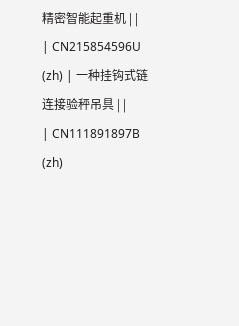精密智能起重机 | |
| CN215854596U (zh) | 一种挂钩式链连接验秤吊具 | |
| CN111891897B (zh)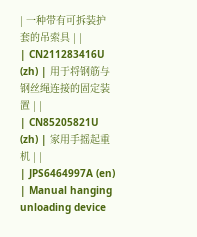| 一种带有可拆装护套的吊索具 | |
| CN211283416U (zh) | 用于将钢筋与钢丝绳连接的固定装置 | |
| CN85205821U (zh) | 家用手摇起重机 | |
| JPS6464997A (en) | Manual hanging unloading device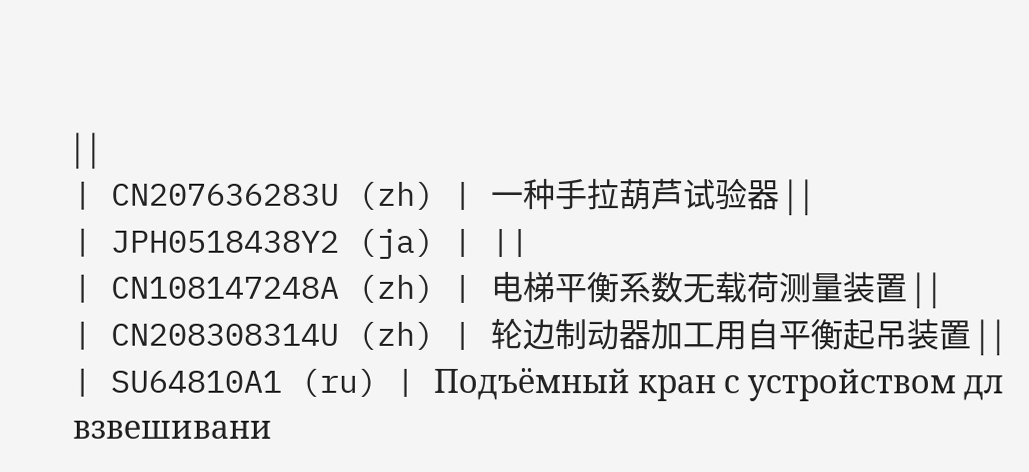| |
| CN207636283U (zh) | 一种手拉葫芦试验器 | |
| JPH0518438Y2 (ja) | ||
| CN108147248A (zh) | 电梯平衡系数无载荷测量装置 | |
| CN208308314U (zh) | 轮边制动器加工用自平衡起吊装置 | |
| SU64810A1 (ru) | Подъёмный кран с устройством дл взвешивани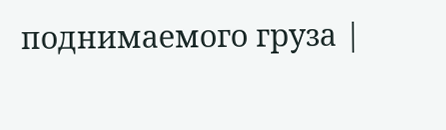поднимаемого груза |